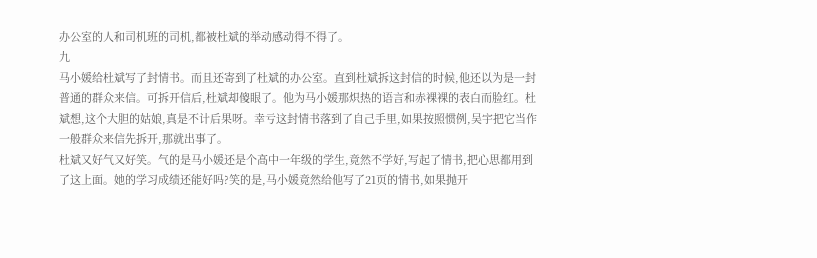办公室的人和司机班的司机,都被杜斌的举动感动得不得了。
九
马小媛给杜斌写了封情书。而且还寄到了杜斌的办公室。直到杜斌拆这封信的时候,他还以为是一封普通的群众来信。可拆开信后,杜斌却傻眼了。他为马小媛那炽热的语言和赤裸裸的表白而脸红。杜斌想,这个大胆的姑娘,真是不计后果呀。幸亏这封情书落到了自己手里,如果按照惯例,吴宇把它当作一般群众来信先拆开,那就出事了。
杜斌又好气又好笑。气的是马小媛还是个高中一年级的学生,竟然不学好,写起了情书,把心思都用到了这上面。她的学习成绩还能好吗?笑的是,马小媛竟然给他写了21页的情书,如果抛开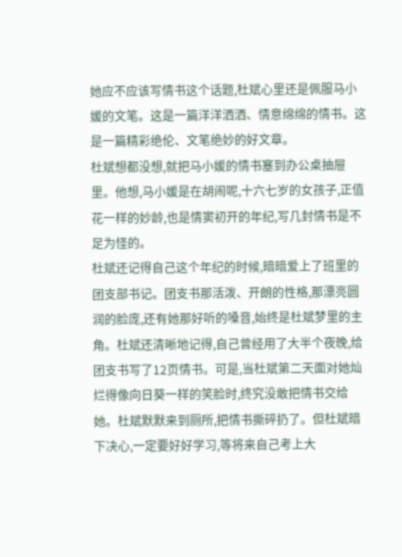她应不应该写情书这个话题,杜斌心里还是佩服马小媛的文笔。这是一篇洋洋洒洒、情意绵绵的情书。这是一篇精彩绝伦、文笔绝妙的好文章。
杜斌想都没想,就把马小媛的情书塞到办公桌抽屉里。他想,马小媛是在胡闹呢,十六七岁的女孩子,正值花一样的妙龄,也是情窦初开的年纪,写几封情书是不足为怪的。
杜斌还记得自己这个年纪的时候,暗暗爱上了班里的团支部书记。团支书那活泼、开朗的性格,那漂亮圆润的脸庞,还有她那好听的嗓音,始终是杜斌梦里的主角。杜斌还清晰地记得,自己曾经用了大半个夜晚,给团支书写了12页情书。可是,当杜斌第二天面对她灿烂得像向日葵一样的笑脸时,终究没敢把情书交给她。杜斌默默来到厕所,把情书撕碎扔了。但杜斌暗下决心,一定要好好学习,等将来自己考上大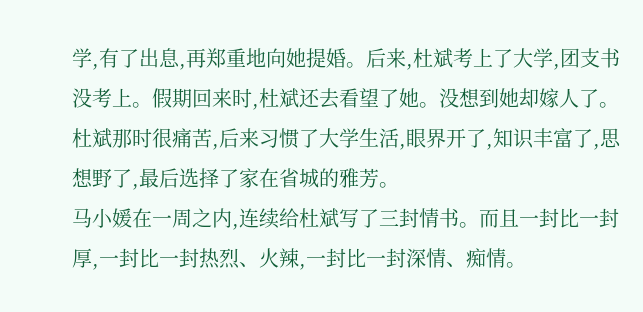学,有了出息,再郑重地向她提婚。后来,杜斌考上了大学,团支书没考上。假期回来时,杜斌还去看望了她。没想到她却嫁人了。杜斌那时很痛苦,后来习惯了大学生活,眼界开了,知识丰富了,思想野了,最后选择了家在省城的雅芳。
马小媛在一周之内,连续给杜斌写了三封情书。而且一封比一封厚,一封比一封热烈、火辣,一封比一封深情、痴情。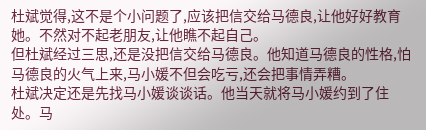杜斌觉得,这不是个小问题了,应该把信交给马德良,让他好好教育她。不然对不起老朋友,让他瞧不起自己。
但杜斌经过三思,还是没把信交给马德良。他知道马德良的性格,怕马德良的火气上来,马小媛不但会吃亏,还会把事情弄糟。
杜斌决定还是先找马小媛谈谈话。他当天就将马小媛约到了住处。马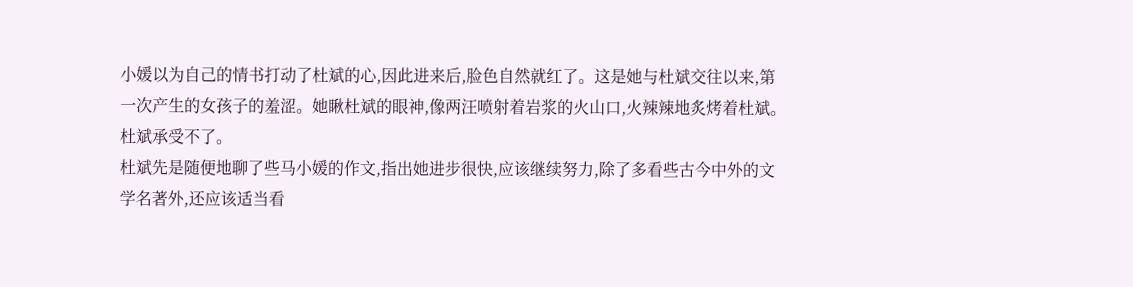小媛以为自己的情书打动了杜斌的心,因此进来后,脸色自然就红了。这是她与杜斌交往以来,第一次产生的女孩子的羞涩。她瞅杜斌的眼神,像两汪喷射着岩浆的火山口,火辣辣地炙烤着杜斌。杜斌承受不了。
杜斌先是随便地聊了些马小媛的作文,指出她进步很快,应该继续努力,除了多看些古今中外的文学名著外,还应该适当看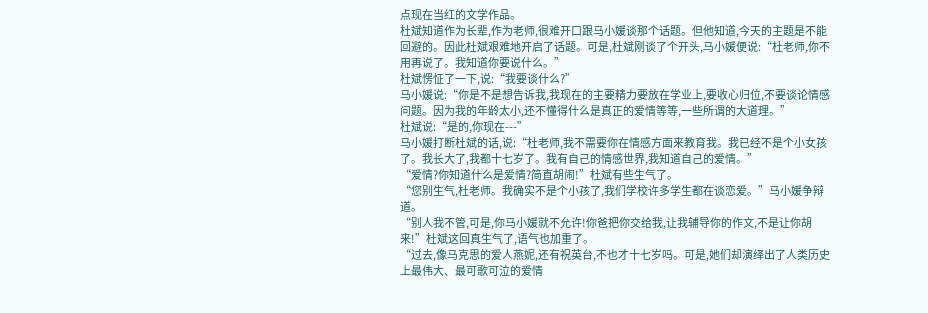点现在当红的文学作品。
杜斌知道作为长辈,作为老师,很难开口跟马小媛谈那个话题。但他知道,今天的主题是不能回避的。因此杜斌艰难地开启了话题。可是,杜斌刚谈了个开头,马小媛便说:“杜老师,你不用再说了。我知道你要说什么。”
杜斌愣怔了一下,说:“我要谈什么?”
马小媛说:“你是不是想告诉我,我现在的主要精力要放在学业上,要收心归位,不要谈论情感问题。因为我的年龄太小,还不懂得什么是真正的爱情等等,一些所谓的大道理。”
杜斌说:“是的,你现在---”
马小媛打断杜斌的话,说:“杜老师,我不需要你在情感方面来教育我。我已经不是个小女孩了。我长大了,我都十七岁了。我有自己的情感世界,我知道自己的爱情。”
“爱情?你知道什么是爱情?简直胡闹!”杜斌有些生气了。
“您别生气,杜老师。我确实不是个小孩了,我们学校许多学生都在谈恋爱。”马小媛争辩道。
“别人我不管,可是,你马小媛就不允许!你爸把你交给我,让我辅导你的作文,不是让你胡来!”杜斌这回真生气了,语气也加重了。
“过去,像马克思的爱人燕妮,还有祝英台,不也才十七岁吗。可是,她们却演绎出了人类历史上最伟大、最可歌可泣的爱情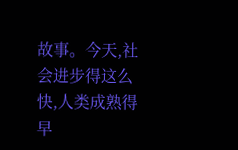故事。今天,社会进步得这么快,人类成熟得早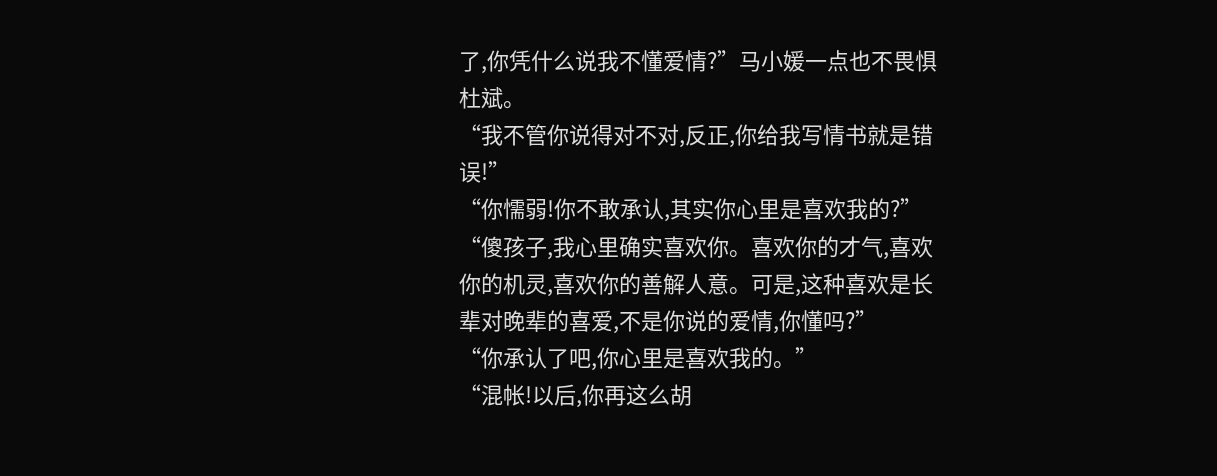了,你凭什么说我不懂爱情?”马小媛一点也不畏惧杜斌。
“我不管你说得对不对,反正,你给我写情书就是错误!”
“你懦弱!你不敢承认,其实你心里是喜欢我的?”
“傻孩子,我心里确实喜欢你。喜欢你的才气,喜欢你的机灵,喜欢你的善解人意。可是,这种喜欢是长辈对晚辈的喜爱,不是你说的爱情,你懂吗?”
“你承认了吧,你心里是喜欢我的。”
“混帐!以后,你再这么胡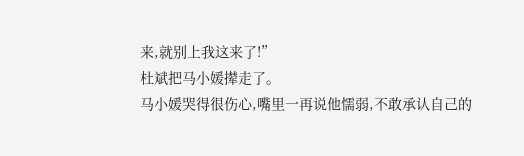来,就别上我这来了!”
杜斌把马小媛撵走了。
马小媛哭得很伤心,嘴里一再说他懦弱,不敢承认自己的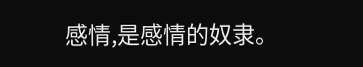感情,是感情的奴隶。